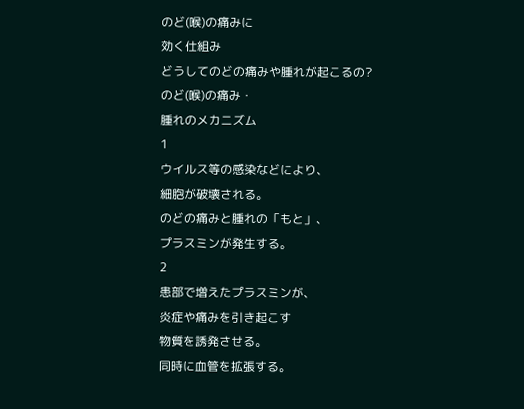のど(喉)の痛みに
効く仕組み
どうしてのどの痛みや腫れが起こるの?
のど(喉)の痛み・
腫れのメカニズム
1
ウイルス等の感染などにより、
細胞が破壊される。
のどの痛みと腫れの「もと」、
プラスミンが発生する。
2
患部で増えたプラスミンが、
炎症や痛みを引き起こす
物質を誘発させる。
同時に血管を拡張する。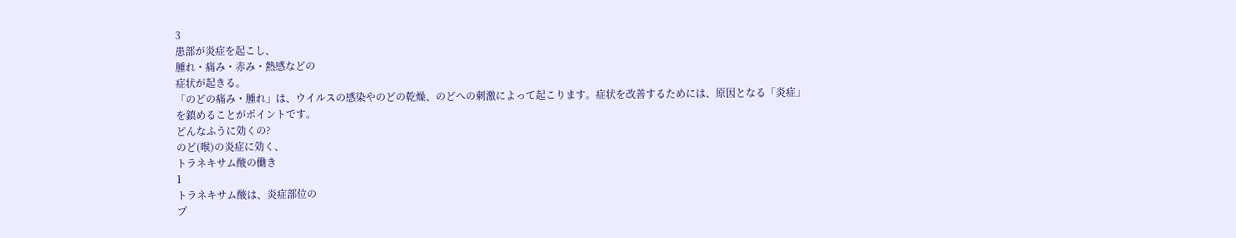3
患部が炎症を起こし、
腫れ・痛み・赤み・熱感などの
症状が起きる。
「のどの痛み・腫れ」は、ウイルスの感染やのどの乾燥、のどへの刺激によって起こります。症状を改善するためには、原因となる「炎症」を鎮めることがポイントです。
どんなふうに効くの?
のど(喉)の炎症に効く、
トラネキサム酸の働き
1
トラネキサム酸は、炎症部位の
プ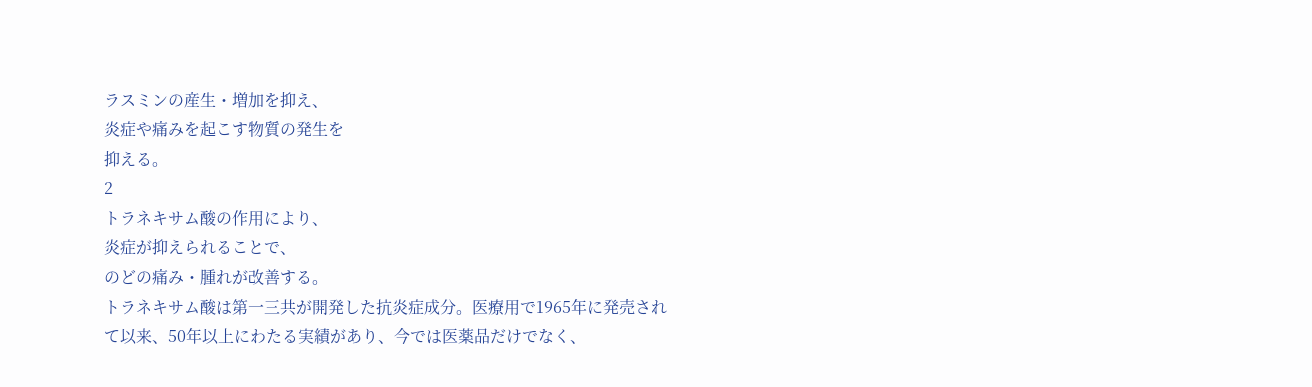ラスミンの産生・増加を抑え、
炎症や痛みを起こす物質の発生を
抑える。
2
トラネキサム酸の作用により、
炎症が抑えられることで、
のどの痛み・腫れが改善する。
トラネキサム酸は第一三共が開発した抗炎症成分。医療用で1965年に発売されて以来、50年以上にわたる実績があり、今では医薬品だけでなく、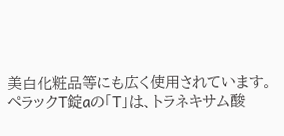美白化粧品等にも広く使用されています。
ぺラックT錠aの「T」は、トラネキサム酸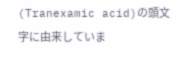(Tranexamic acid)の頭文字に由来していま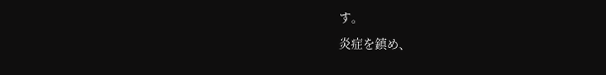す。
炎症を鎮め、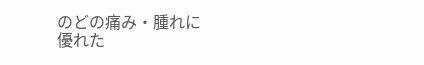のどの痛み・腫れに
優れた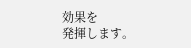効果を
発揮します。